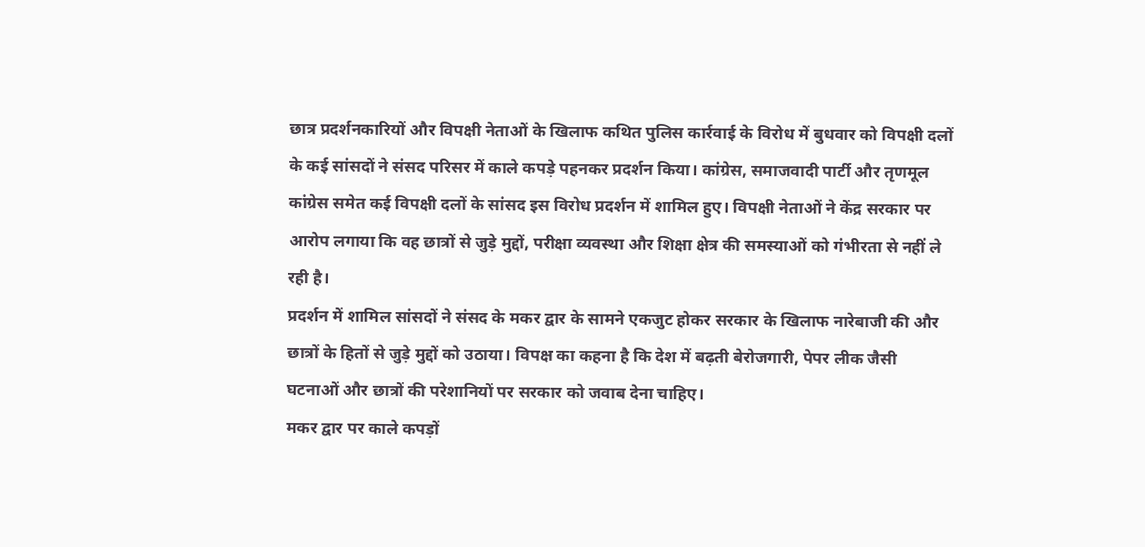छात्र प्रदर्शनकारियों और विपक्षी नेताओं के खिलाफ कथित पुलिस कार्रवाई के विरोध में बुधवार को विपक्षी दलों के कई सांसदों ने संसद परिसर में काले कपड़े पहनकर प्रदर्शन किया। कांग्रेस, समाजवादी पार्टी और तृणमूल कांग्रेस समेत कई विपक्षी दलों के सांसद इस विरोध प्रदर्शन में शामिल हुए। विपक्षी नेताओं ने केंद्र सरकार पर आरोप लगाया कि वह छात्रों से जुड़े मुद्दों, परीक्षा व्यवस्था और शिक्षा क्षेत्र की समस्याओं को गंभीरता से नहीं ले रही है।
प्रदर्शन में शामिल सांसदों ने संसद के मकर द्वार के सामने एकजुट होकर सरकार के खिलाफ नारेबाजी की और छात्रों के हितों से जुड़े मुद्दों को उठाया। विपक्ष का कहना है कि देश में बढ़ती बेरोजगारी, पेपर लीक जैसी घटनाओं और छात्रों की परेशानियों पर सरकार को जवाब देना चाहिए।
मकर द्वार पर काले कपड़ों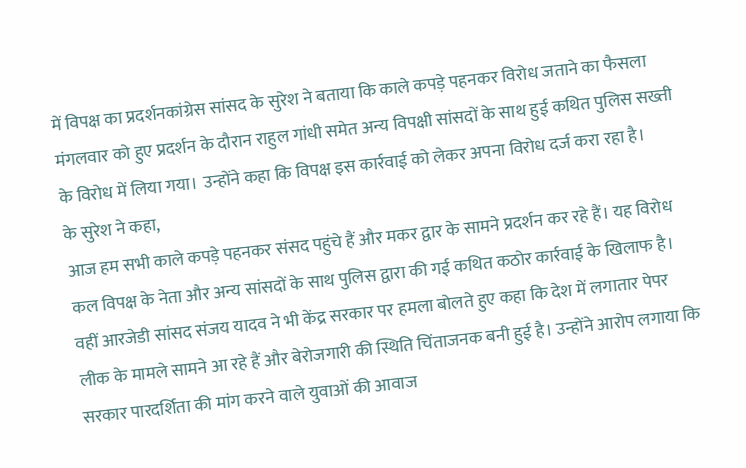में विपक्ष का प्रदर्शनकांग्रेस सांसद के सुरेश ने बताया कि काले कपड़े पहनकर विरोध जताने का फैसला मंगलवार को हुए प्रदर्शन के दौरान राहुल गांधी समेत अन्य विपक्षी सांसदों के साथ हुई कथित पुलिस सख्ती के विरोध में लिया गया। उन्होंने कहा कि विपक्ष इस कार्रवाई को लेकर अपना विरोध दर्ज करा रहा है।
के सुरेश ने कहा,
आज हम सभी काले कपड़े पहनकर संसद पहुंचे हैं और मकर द्वार के सामने प्रदर्शन कर रहे हैं। यह विरोध कल विपक्ष के नेता और अन्य सांसदों के साथ पुलिस द्वारा की गई कथित कठोर कार्रवाई के खिलाफ है।
वहीं आरजेडी सांसद संजय यादव ने भी केंद्र सरकार पर हमला बोलते हुए कहा कि देश में लगातार पेपर लीक के मामले सामने आ रहे हैं और बेरोजगारी की स्थिति चिंताजनक बनी हुई है। उन्होंने आरोप लगाया कि सरकार पारदर्शिता की मांग करने वाले युवाओं की आवाज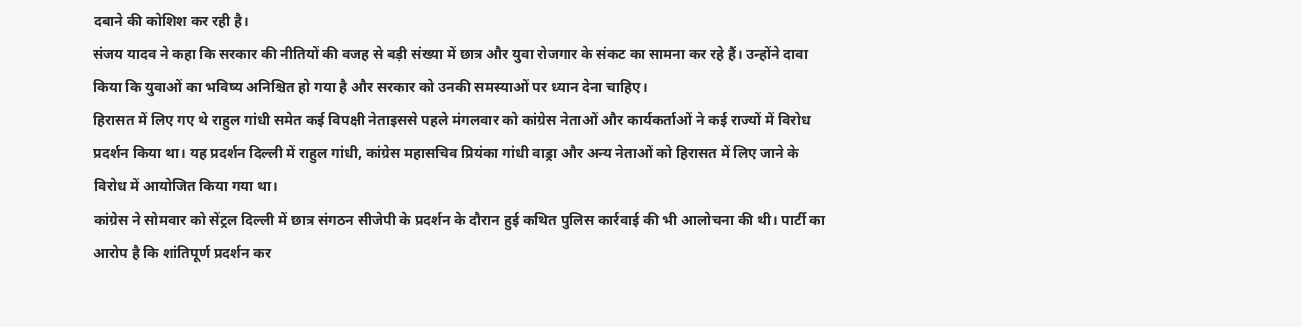दबाने की कोशिश कर रही है।
संजय यादव ने कहा कि सरकार की नीतियों की वजह से बड़ी संख्या में छात्र और युवा रोजगार के संकट का सामना कर रहे हैं। उन्होंने दावा किया कि युवाओं का भविष्य अनिश्चित हो गया है और सरकार को उनकी समस्याओं पर ध्यान देना चाहिए।
हिरासत में लिए गए थे राहुल गांधी समेत कई विपक्षी नेताइससे पहले मंगलवार को कांग्रेस नेताओं और कार्यकर्ताओं ने कई राज्यों में विरोध प्रदर्शन किया था। यह प्रदर्शन दिल्ली में राहुल गांधी, कांग्रेस महासचिव प्रियंका गांधी वाड्रा और अन्य नेताओं को हिरासत में लिए जाने के विरोध में आयोजित किया गया था।
कांग्रेस ने सोमवार को सेंट्रल दिल्ली में छात्र संगठन सीजेपी के प्रदर्शन के दौरान हुई कथित पुलिस कार्रवाई की भी आलोचना की थी। पार्टी का आरोप है कि शांतिपूर्ण प्रदर्शन कर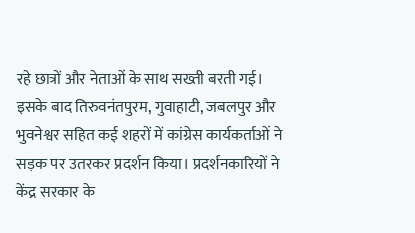रहे छात्रों और नेताओं के साथ सख्ती बरती गई।
इसके बाद तिरुवनंतपुरम, गुवाहाटी, जबलपुर और भुवनेश्वर सहित कई शहरों में कांग्रेस कार्यकर्ताओं ने सड़क पर उतरकर प्रदर्शन किया। प्रदर्शनकारियों ने केंद्र सरकार के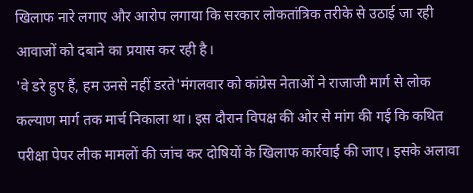खिलाफ नारे लगाए और आरोप लगाया कि सरकार लोकतांत्रिक तरीके से उठाई जा रही आवाजों को दबाने का प्रयास कर रही है।
'वे डरे हुए हैं, हम उनसे नहीं डरते'मंगलवार को कांग्रेस नेताओं ने राजाजी मार्ग से लोक कल्याण मार्ग तक मार्च निकाला था। इस दौरान विपक्ष की ओर से मांग की गई कि कथित परीक्षा पेपर लीक मामलों की जांच कर दोषियों के खिलाफ कार्रवाई की जाए। इसके अलावा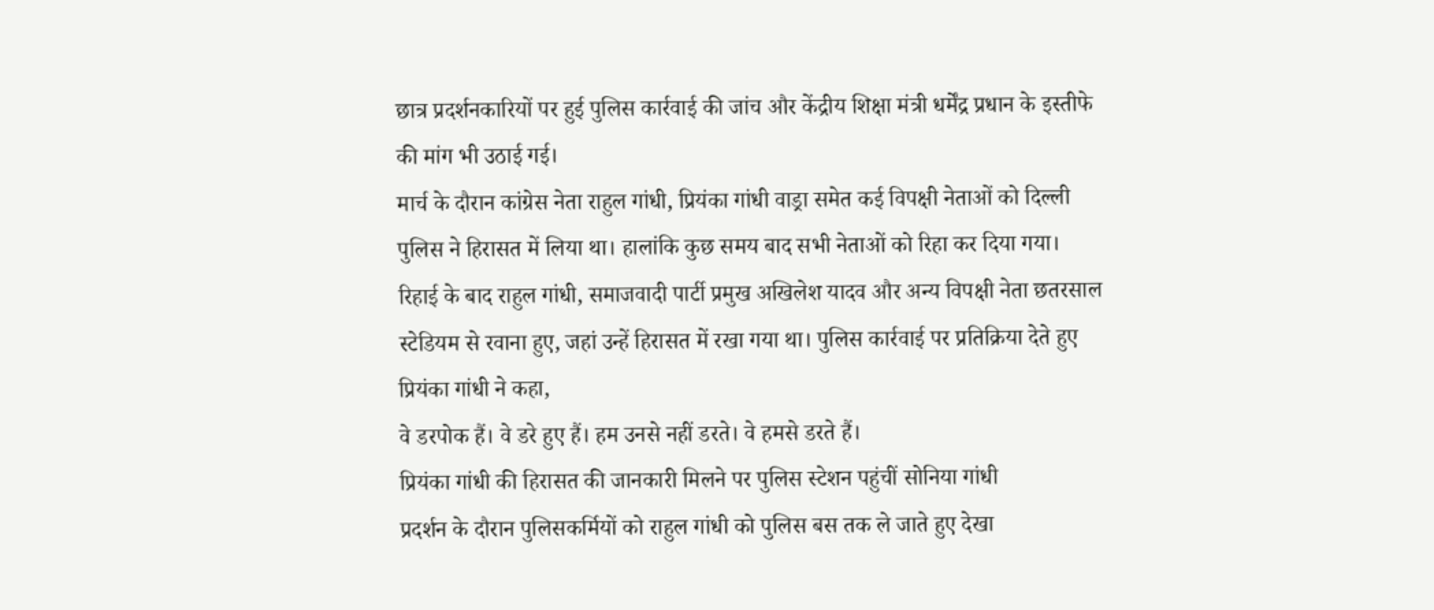छात्र प्रदर्शनकारियों पर हुई पुलिस कार्रवाई की जांच और केंद्रीय शिक्षा मंत्री धर्मेंद्र प्रधान के इस्तीफे की मांग भी उठाई गई।
मार्च के दौरान कांग्रेस नेता राहुल गांधी, प्रियंका गांधी वाड्रा समेत कई विपक्षी नेताओं को दिल्ली पुलिस ने हिरासत में लिया था। हालांकि कुछ समय बाद सभी नेताओं को रिहा कर दिया गया।
रिहाई के बाद राहुल गांधी, समाजवादी पार्टी प्रमुख अखिलेश यादव और अन्य विपक्षी नेता छतरसाल स्टेडियम से रवाना हुए, जहां उन्हें हिरासत में रखा गया था। पुलिस कार्रवाई पर प्रतिक्रिया देते हुए प्रियंका गांधी ने कहा,
वे डरपोक हैं। वे डरे हुए हैं। हम उनसे नहीं डरते। वे हमसे डरते हैं।
प्रियंका गांधी की हिरासत की जानकारी मिलने पर पुलिस स्टेशन पहुंचीं सोनिया गांधी
प्रदर्शन के दौरान पुलिसकर्मियों को राहुल गांधी को पुलिस बस तक ले जाते हुए देखा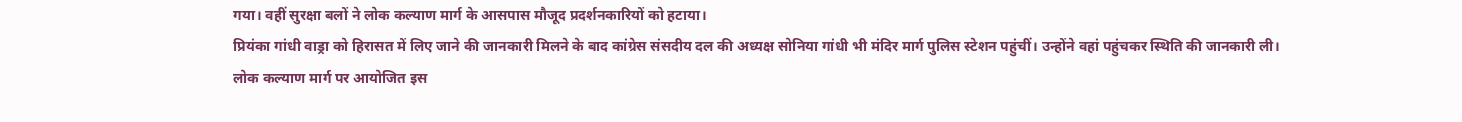गया। वहीं सुरक्षा बलों ने लोक कल्याण मार्ग के आसपास मौजूद प्रदर्शनकारियों को हटाया।
प्रियंका गांधी वाड्रा को हिरासत में लिए जाने की जानकारी मिलने के बाद कांग्रेस संसदीय दल की अध्यक्ष सोनिया गांधी भी मंदिर मार्ग पुलिस स्टेशन पहुंचीं। उन्होंने वहां पहुंचकर स्थिति की जानकारी ली।
लोक कल्याण मार्ग पर आयोजित इस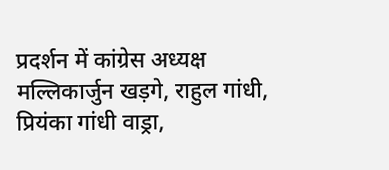प्रदर्शन में कांग्रेस अध्यक्ष मल्लिकार्जुन खड़गे, राहुल गांधी, प्रियंका गांधी वाड्रा,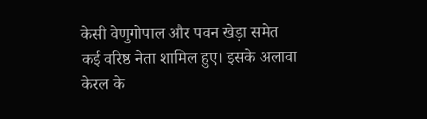केसी वेणुगोपाल और पवन खेड़ा समेत कई वरिष्ठ नेता शामिल हुए। इसके अलावा केरल के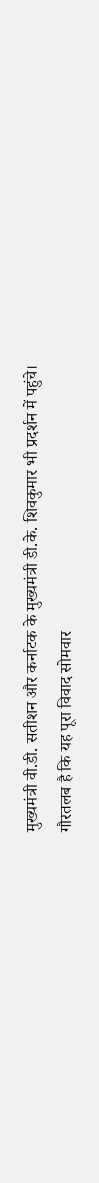मुख्यमंत्री वी.डी. सतीशन और कर्नाटक के मुख्यमंत्री डी.के. शिवकुमार भी प्रदर्शन में पहुंचे।
गौरतलब है कि यह पूरा विवाद सोमवार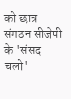को छात्र संगठन सीजेपी के 'संसद चलो'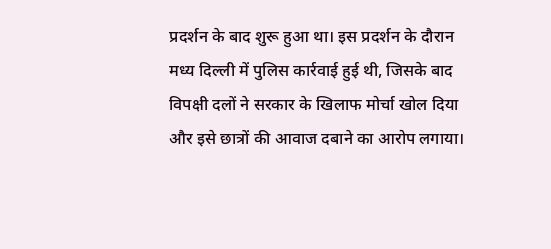प्रदर्शन के बाद शुरू हुआ था। इस प्रदर्शन के दौरान मध्य दिल्ली में पुलिस कार्रवाई हुई थी, जिसके बाद विपक्षी दलों ने सरकार के खिलाफ मोर्चा खोल दिया और इसे छात्रों की आवाज दबाने का आरोप लगाया।